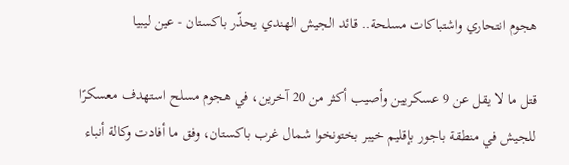هجوم انتحاري واشتباكات مسلحة.. قائد الجيش الهندي يحذّر باكستان - عين ليبيا

قتل ما لا يقل عن 9 عسكريين وأصيب أكثر من 20 آخرين، في هجوم مسلح استهدف معسكرًا للجيش في منطقة باجور بإقليم خيبر بختونخوا شمال غرب باكستان، وفق ما أفادت وكالة أنباء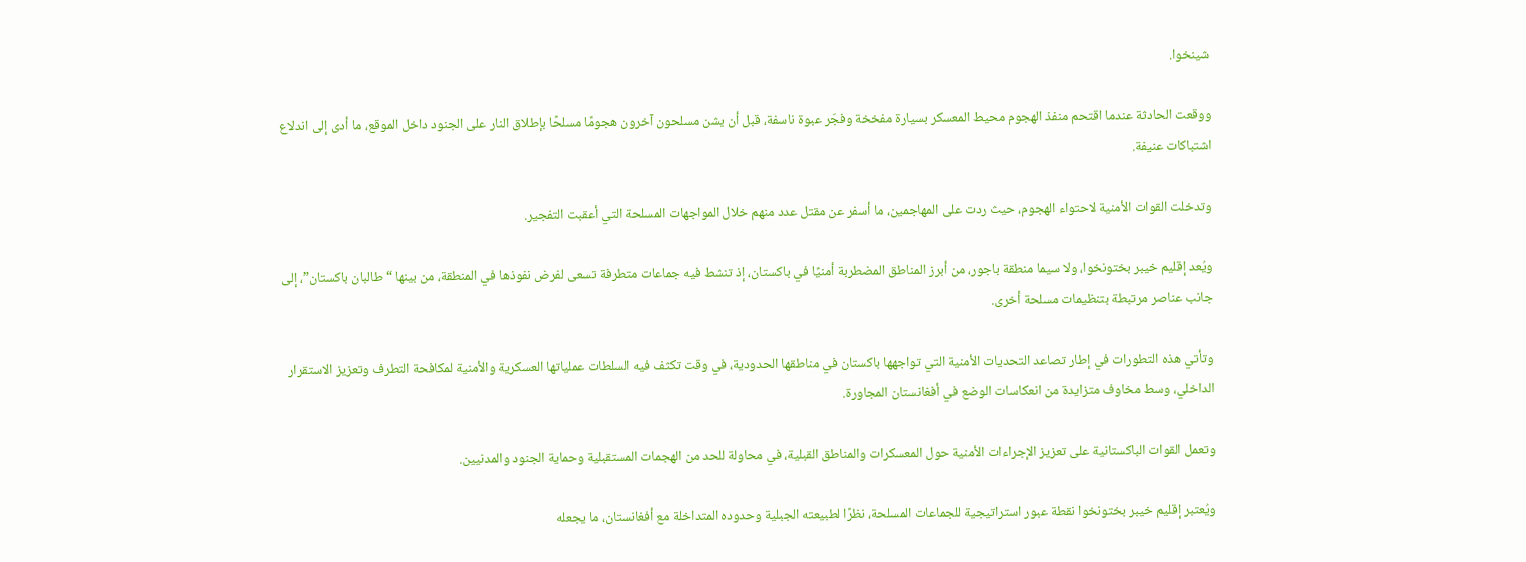شينخوا.

ووقعت الحادثة عندما اقتحم منفذ الهجوم محيط المعسكر بسيارة مفخخة وفجّر عبوة ناسفة، قبل أن يشن مسلحون آخرون هجومًا مسلحًا بإطلاق النار على الجنود داخل الموقع، ما أدى إلى اندلاع اشتباكات عنيفة.

وتدخلت القوات الأمنية لاحتواء الهجوم، حيث ردت على المهاجمين، ما أسفر عن مقتل عدد منهم خلال المواجهات المسلحة التي أعقبت التفجير.

ويُعد إقليم خيبر بختونخوا، ولا سيما منطقة باجور، من أبرز المناطق المضطربة أمنيًا في باكستان، إذ تنشط فيه جماعات متطرفة تسعى لفرض نفوذها في المنطقة، من بينها “طالبان باكستان”، إلى جانب عناصر مرتبطة بتنظيمات مسلحة أخرى.

وتأتي هذه التطورات في إطار تصاعد التحديات الأمنية التي تواجهها باكستان في مناطقها الحدودية، في وقت تكثف فيه السلطات عملياتها العسكرية والأمنية لمكافحة التطرف وتعزيز الاستقرار الداخلي، وسط مخاوف متزايدة من انعكاسات الوضع في أفغانستان المجاورة.

وتعمل القوات الباكستانية على تعزيز الإجراءات الأمنية حول المعسكرات والمناطق القبلية، في محاولة للحد من الهجمات المستقبلية وحماية الجنود والمدنيين.

ويُعتبر إقليم خيبر بختونخوا نقطة عبور استراتيجية للجماعات المسلحة، نظرًا لطبيعته الجبلية وحدوده المتداخلة مع أفغانستان، ما يجعله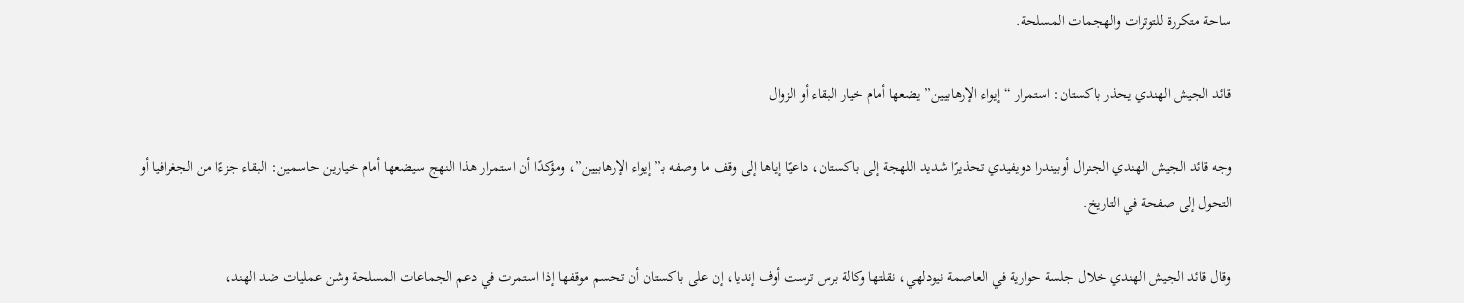ساحة متكررة للتوترات والهجمات المسلحة.

قائد الجيش الهندي يحذر باكستان: استمرار “إيواء الإرهابيين” يضعها أمام خيار البقاء أو الزوال

وجه قائد الجيش الهندي الجنرال أوبيندرا دويفيدي تحذيرًا شديد اللهجة إلى باكستان، داعيًا إياها إلى وقف ما وصفه بـ”إيواء الإرهابيين”، ومؤكدًا أن استمرار هذا النهج سيضعها أمام خيارين حاسمين: البقاء جزءًا من الجغرافيا أو التحول إلى صفحة في التاريخ.

وقال قائد الجيش الهندي خلال جلسة حوارية في العاصمة نيودلهي، نقلتها وكالة برس ترست أوف إنديا، إن على باكستان أن تحسم موقفها إذا استمرت في دعم الجماعات المسلحة وشن عمليات ضد الهند،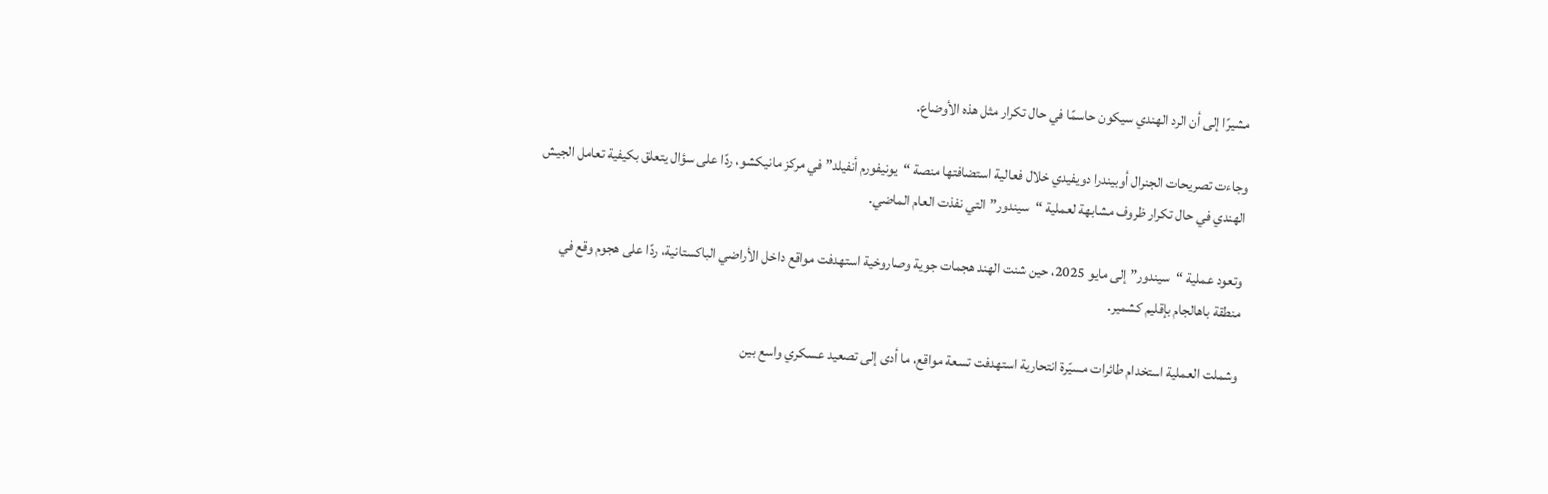مشيرًا إلى أن الرد الهندي سيكون حاسمًا في حال تكرار مثل هذه الأوضاع.

وجاءت تصريحات الجنرال أوبيندرا دويفيدي خلال فعالية استضافتها منصة “يونيفورم أنفيلد” في مركز مانيكشو، ردًا على سؤال يتعلق بكيفية تعامل الجيش الهندي في حال تكرار ظروف مشابهة لعملية “سيندور” التي نفذت العام الماضي.

وتعود عملية “سيندور” إلى مايو 2025، حين شنت الهند هجمات جوية وصاروخية استهدفت مواقع داخل الأراضي الباكستانية، ردًا على هجوم وقع في منطقة باهالجام بإقليم كشمير.

وشملت العملية استخدام طائرات مسيّرة انتحارية استهدفت تسعة مواقع، ما أدى إلى تصعيد عسكري واسع بين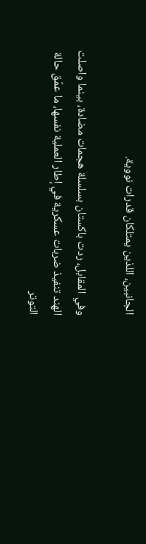الجانبين، اللذين يمتلكان قدرات نووية.

وفي المقابل، ردت باكستان بسلسلة هجمات مضادة، بينما واصلت الهند تنفيذ ضربات عسكرية في إطار العملية نفسها، ما عمّق حالة التوتر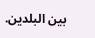بين البلدين.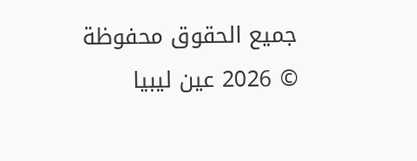جميع الحقوق محفوظة © 2026 عين ليبيا